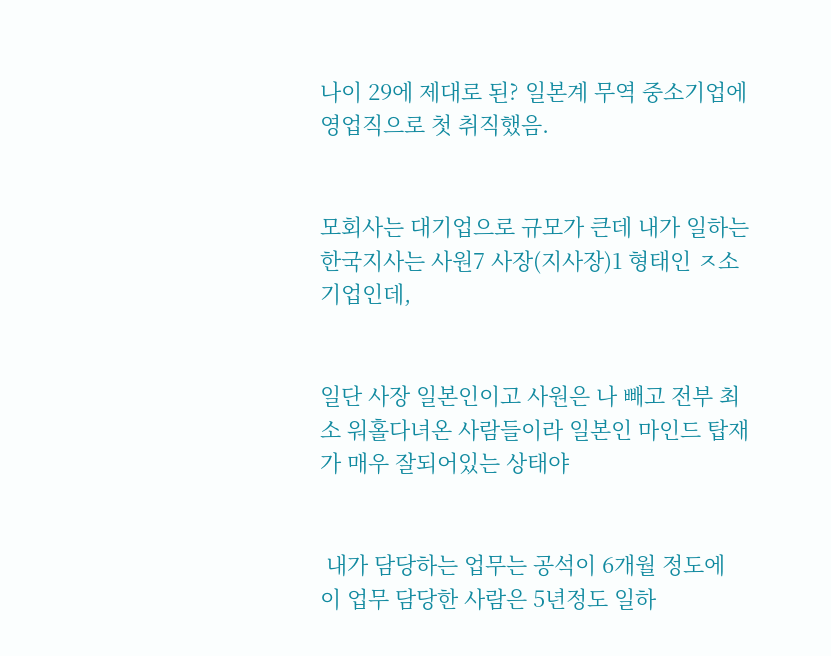나이 29에 제대로 된? 일본계 무역 중소기업에 영업직으로 첫 취직했음.


모회사는 대기업으로 규모가 큰데 내가 일하는 한국지사는 사원7 사장(지사장)1 형태인 ㅈ소기업인데,


일단 사장 일본인이고 사원은 나 빼고 전부 최소 워홀다녀온 사람들이라 일본인 마인드 탑재가 매우 잘되어있는 상태야


 내가 담당하는 업무는 공석이 6개월 정도에 이 업무 담당한 사람은 5년정도 일하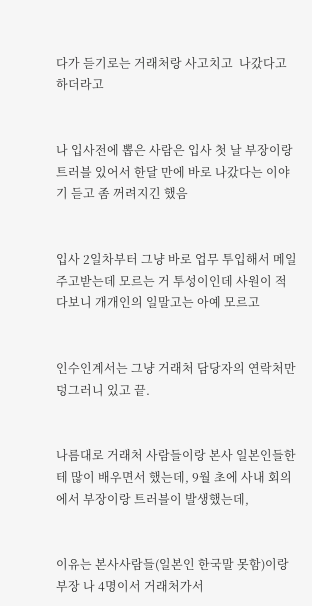다가 듣기로는 거래처랑 사고치고  나갔다고 하더라고


나 입사전에 뽑은 사람은 입사 첫 날 부장이랑 트러블 있어서 한달 만에 바로 나갔다는 이야기 듣고 좀 꺼려지긴 했음


입사 2일차부터 그냥 바로 업무 투입해서 메일 주고받는데 모르는 거 투성이인데 사원이 적다보니 개개인의 일말고는 아예 모르고


인수인계서는 그냥 거래처 담당자의 연락처만 덩그러니 있고 끝.


나름대로 거래처 사람들이랑 본사 일본인들한테 많이 배우면서 했는데, 9월 초에 사내 회의에서 부장이랑 트러블이 발생했는데,


이유는 본사사람들(일본인 한국말 못함)이랑 부장 나 4명이서 거래처가서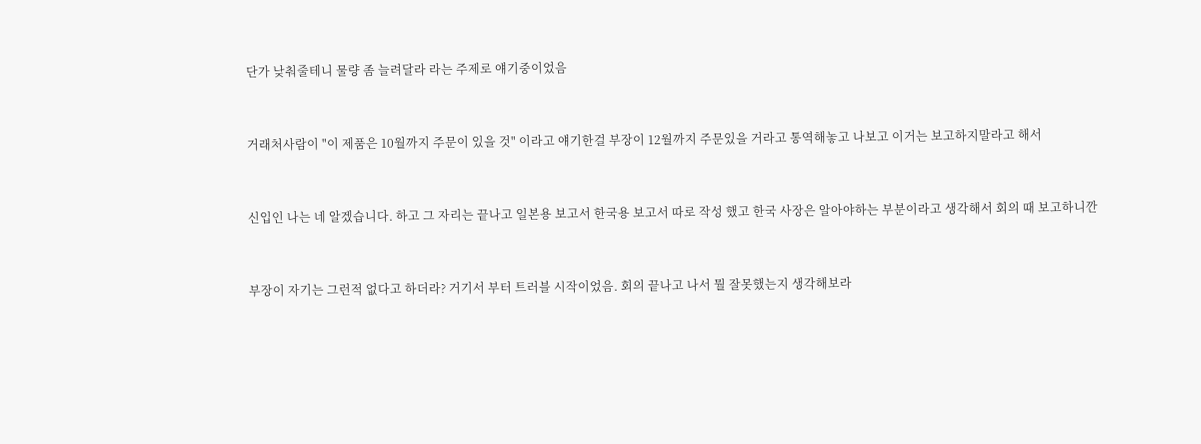단가 낮춰줄테니 물량 좀 늘려달라 라는 주제로 얘기중이었음


거래처사람이 "이 제품은 10월까지 주문이 있을 것" 이라고 얘기한걸 부장이 12월까지 주문있을 거라고 통역해놓고 나보고 이거는 보고하지말라고 해서


신입인 나는 네 알겠습니다. 하고 그 자리는 끝나고 일본용 보고서 한국용 보고서 따로 작성 했고 한국 사장은 알아야하는 부분이라고 생각해서 회의 때 보고하니깐


부장이 자기는 그런적 없다고 하더라? 거기서 부터 트러블 시작이었음. 회의 끝나고 나서 뭘 잘못했는지 생각해보라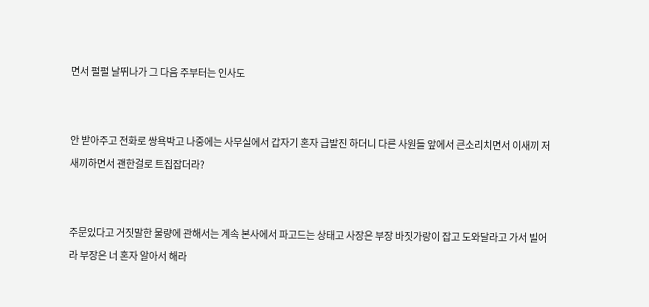면서 펄펄 날뛰나가 그 다음 주부터는 인사도


안 받아주고 전화로 쌍욕박고 나중에는 사무실에서 갑자기 혼자 급발진 하더니 다른 사원들 앞에서 큰소리치면서 이새끼 저새끼하면서 괜한걸로 트집잡더라?


주문있다고 거짓말한 물량에 관해서는 계속 본사에서 파고드는 상태고 사장은 부장 바짓가랑이 잡고 도와달라고 가서 빌어라 부장은 너 혼자 알아서 해라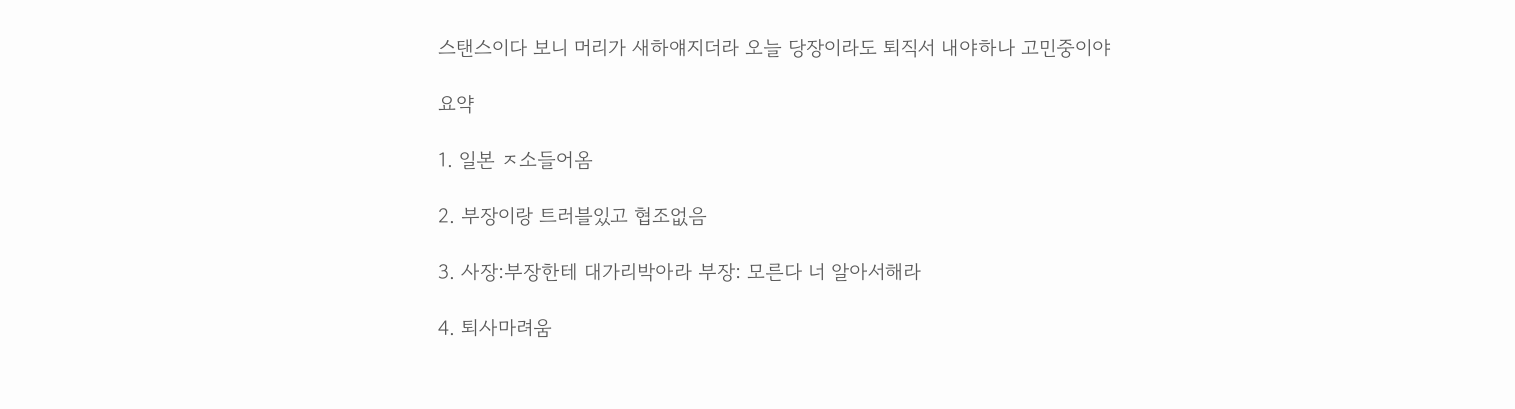스탠스이다 보니 머리가 새하얘지더라 오늘 당장이라도 퇴직서 내야하나 고민중이야

요약

1. 일본 ㅈ소들어옴

2. 부장이랑 트러블있고 협조없음

3. 사장:부장한테 대가리박아라 부장: 모른다 너 알아서해라

4. 퇴사마려움